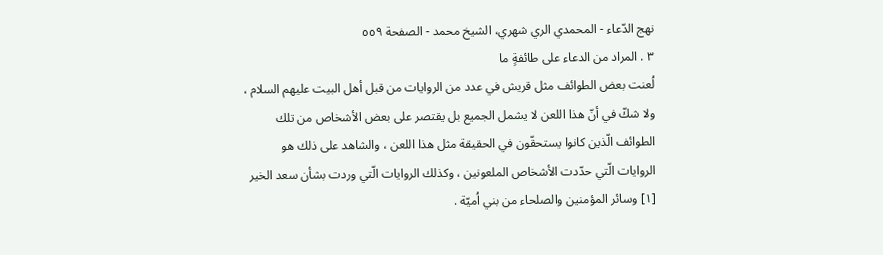نهج الدّعاء - المحمدي الري شهري، الشيخ محمد - الصفحة ٥٥٩
٣ . المراد من الدعاء على طائفةٍ ما
لُعنت بعض الطوائف مثل قريش في عدد من الروايات من قبل أهل البيت عليهم السلام ، ولا شكّ في أنّ هذا اللعن لا يشمل الجميع بل يقتصر على بعض الأشخاص من تلك الطوائف الّذين كانوا يستحقّون في الحقيقة مثل هذا اللعن ، والشاهد على ذلك هو الروايات الّتي حدّدت الأشخاص الملعونين ، وكذلك الروايات الّتي وردت بشأن سعد الخير [١] وسائر المؤمنين والصلحاء من بني اُميّة .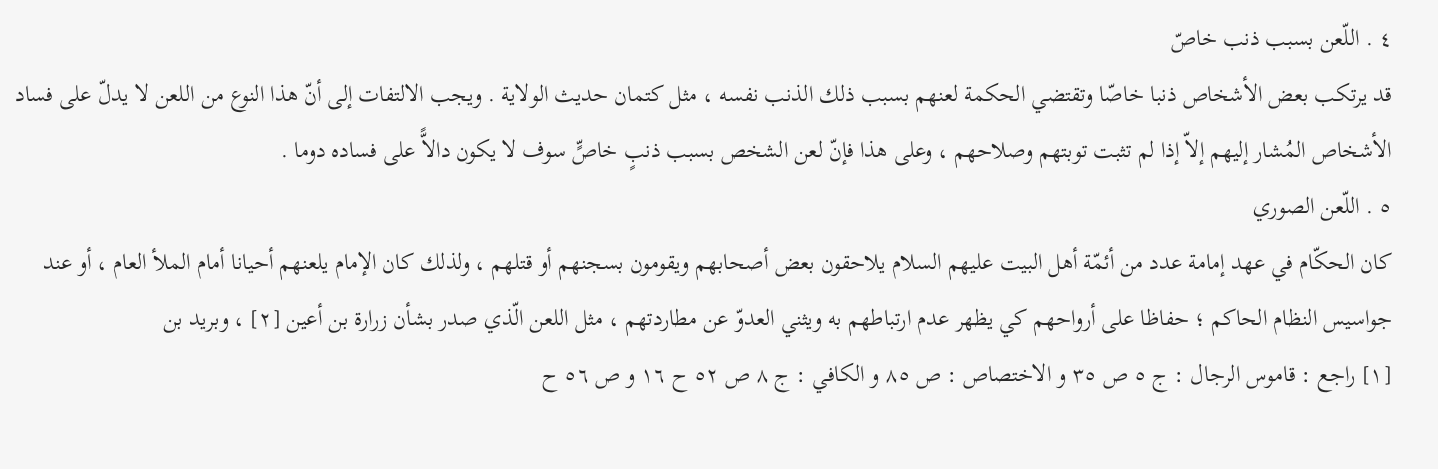٤ . اللّعن بسبب ذنب خاصّ
قد يرتكب بعض الأشخاص ذنبا خاصّا وتقتضي الحكمة لعنهم بسبب ذلك الذنب نفسه ، مثل كتمان حديث الولاية . ويجب الالتفات إلى أنّ هذا النوع من اللعن لا يدلّ على فساد الأشخاص المُشار إليهم إلاّ إذا لم تثبت توبتهم وصلاحهم ، وعلى هذا فإنّ لعن الشخص بسبب ذنبٍ خاصٍّ سوف لا يكون دالاًّ على فساده دوما .
٥ . اللّعن الصوري
كان الحكّام في عهد إمامة عدد من أئمّة أهل البيت عليهم السلام يلاحقون بعض أصحابهم ويقومون بسجنهم أو قتلهم ، ولذلك كان الإمام يلعنهم أحيانا أمام الملأ العام ، أو عند جواسيس النظام الحاكم ؛ حفاظا على أرواحهم كي يظهر عدم ارتباطهم به ويثني العدوّ عن مطاردتهم ، مثل اللعن الّذي صدر بشأن زرارة بن أعين [٢] ، وبريد بن
[١] راجع : قاموس الرجال : ج ٥ ص ٣٥ و الاختصاص : ص ٨٥ و الكافي : ج ٨ ص ٥٢ ح ١٦ و ص ٥٦ ح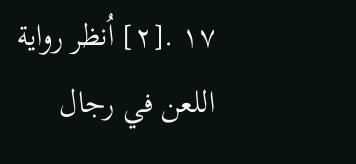١٧ .[٢] اُنظر رواية اللعن في رجال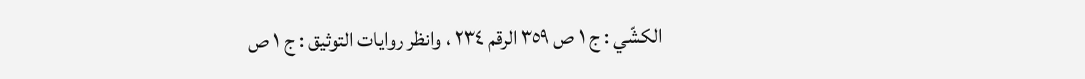الكشّي : ج ١ ص ٣٥٩ الرقم ٢٣٤ ، وانظر روايات التوثيق : ج ١ ص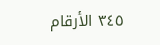٣٤٥ الأرقام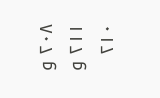٢٠٨ و ٢١١ و ٢١٠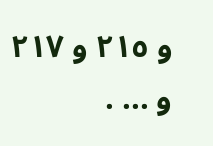و ٢١٥ و ٢١٧ و ... .